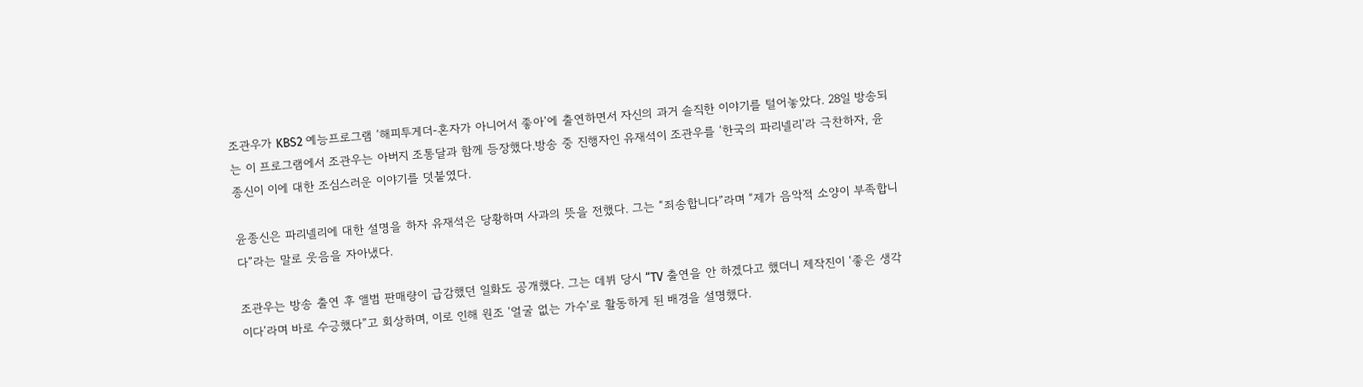조관우가 KBS2 예능프로그램 ‘해피투게더-혼자가 아니어서 좋아’에 출연하면서 자신의 과거 솔직한 이야기를 털어놓았다. 28일 방송되는 이 프로그램에서 조관우는 아버지 조통달과 함께 등장했다.방송 중 진행자인 유재석이 조관우를 ‘한국의 파리넬리’라 극찬하자, 윤종신이 이에 대한 조심스러운 이야기를 덧붙였다.

윤종신은 파리넬리에 대한 설명을 하자 유재석은 당황하며 사과의 뜻을 전했다. 그는 “죄송합니다”라며 “제가 음악적 소양이 부족합니다”라는 말로 웃음을 자아냈다.

조관우는 방송 출연 후 앨범 판매량이 급감했던 일화도 공개했다. 그는 데뷔 당시 “TV 출연을 안 하겠다고 했더니 제작진이 ‘좋은 생각이다’라며 바로 수긍했다”고 회상하며, 이로 인해 원조 ‘얼굴 없는 가수’로 활동하게 된 배경을 설명했다.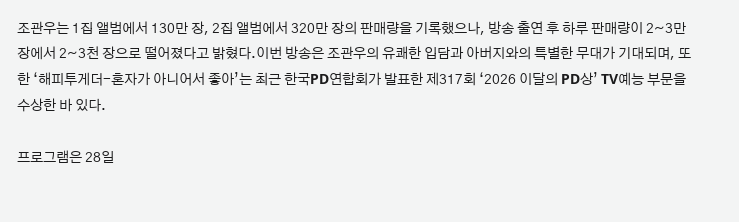조관우는 1집 앨범에서 130만 장, 2집 앨범에서 320만 장의 판매량을 기록했으나, 방송 출연 후 하루 판매량이 2~3만 장에서 2~3천 장으로 떨어졌다고 밝혔다.이번 방송은 조관우의 유쾌한 입담과 아버지와의 특별한 무대가 기대되며, 또한 ‘해피투게더-혼자가 아니어서 좋아’는 최근 한국PD연합회가 발표한 제317회 ‘2026 이달의 PD상’ TV예능 부문을 수상한 바 있다.

프로그램은 28일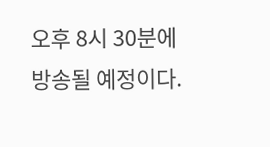오후 8시 30분에 방송될 예정이다.